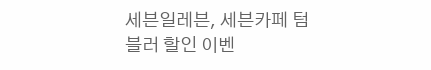세븐일레븐, 세븐카페 텀블러 할인 이벤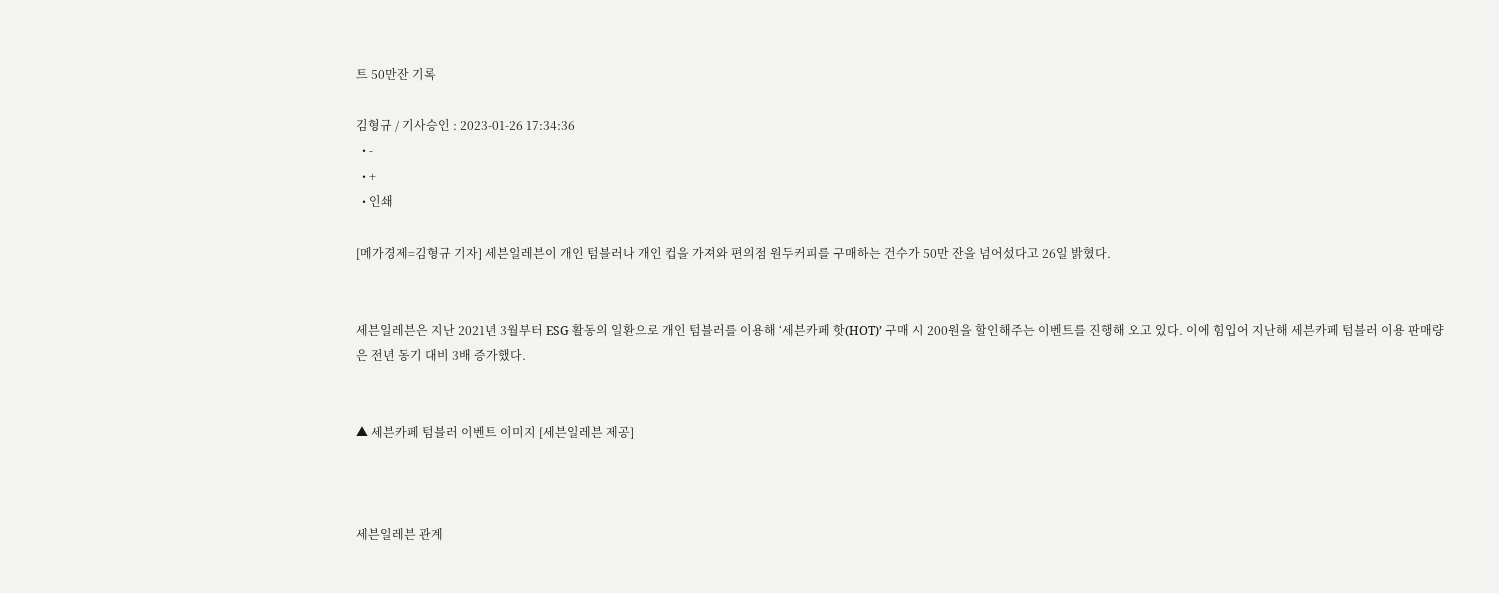트 50만잔 기록

김형규 / 기사승인 : 2023-01-26 17:34:36
  • -
  • +
  • 인쇄

[메가경제=김형규 기자] 세븐일레븐이 개인 텀블러나 개인 컵을 가져와 편의점 원두커피를 구매하는 건수가 50만 잔을 넘어섰다고 26일 밝혔다.


세븐일레븐은 지난 2021년 3월부터 ESG 활동의 일환으로 개인 텀블러를 이용해 ‘세븐카페 핫(HOT)’ 구매 시 200원을 할인해주는 이벤트를 진행해 오고 있다. 이에 힘입어 지난해 세븐카페 텀블러 이용 판매량은 전년 동기 대비 3배 증가했다.


▲ 세븐카페 텀블러 이벤트 이미지 [세븐일레븐 제공]



세븐일레븐 관계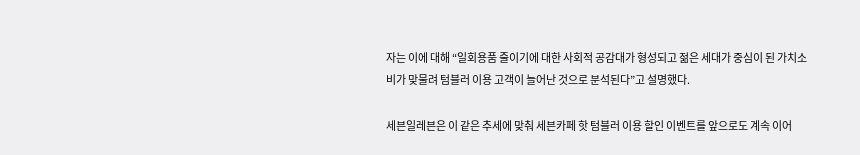자는 이에 대해 “일회용품 줄이기에 대한 사회적 공감대가 형성되고 젊은 세대가 중심이 된 가치소비가 맞물려 텀블러 이용 고객이 늘어난 것으로 분석된다”고 설명했다.

세븐일레븐은 이 같은 추세에 맞춰 세븐카페 핫 텀블러 이용 할인 이벤트를 앞으로도 계속 이어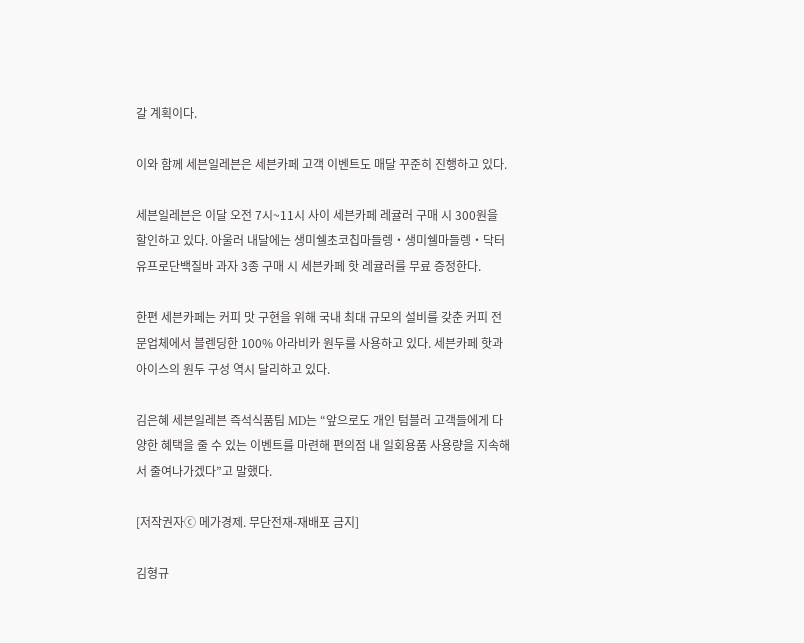갈 계획이다.

이와 함께 세븐일레븐은 세븐카페 고객 이벤트도 매달 꾸준히 진행하고 있다.

세븐일레븐은 이달 오전 7시~11시 사이 세븐카페 레귤러 구매 시 300원을 할인하고 있다. 아울러 내달에는 생미쉘초코칩마들렝‧생미쉘마들렝‧닥터유프로단백질바 과자 3종 구매 시 세븐카페 핫 레귤러를 무료 증정한다.

한편 세븐카페는 커피 맛 구현을 위해 국내 최대 규모의 설비를 갖춘 커피 전문업체에서 블렌딩한 100% 아라비카 원두를 사용하고 있다. 세븐카페 핫과 아이스의 원두 구성 역시 달리하고 있다.

김은혜 세븐일레븐 즉석식품팀 MD는 “앞으로도 개인 텀블러 고객들에게 다양한 혜택을 줄 수 있는 이벤트를 마련해 편의점 내 일회용품 사용량을 지속해서 줄여나가겠다”고 말했다.

[저작권자ⓒ 메가경제. 무단전재-재배포 금지]

김형규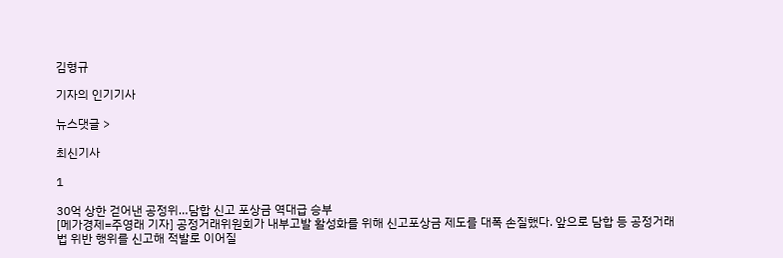김형규

기자의 인기기사

뉴스댓글 >

최신기사

1

30억 상한 걷어낸 공정위…담합 신고 포상금 역대급 승부
[메가경제=주영래 기자] 공정거래위원회가 내부고발 활성화를 위해 신고포상금 제도를 대폭 손질했다. 앞으로 담합 등 공정거래법 위반 행위를 신고해 적발로 이어질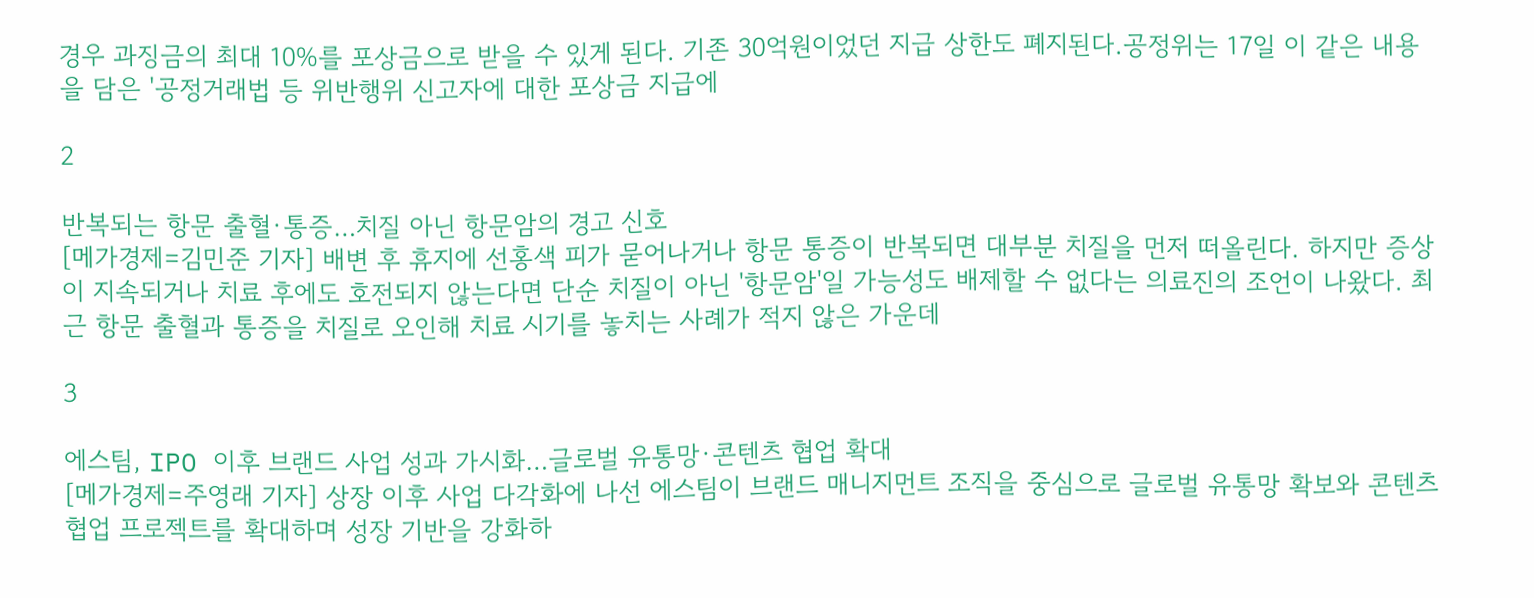경우 과징금의 최대 10%를 포상금으로 받을 수 있게 된다. 기존 30억원이었던 지급 상한도 폐지된다.공정위는 17일 이 같은 내용을 담은 '공정거래법 등 위반행위 신고자에 대한 포상금 지급에

2

반복되는 항문 출혈·통증…치질 아닌 항문암의 경고 신호
[메가경제=김민준 기자] 배변 후 휴지에 선홍색 피가 묻어나거나 항문 통증이 반복되면 대부분 치질을 먼저 떠올린다. 하지만 증상이 지속되거나 치료 후에도 호전되지 않는다면 단순 치질이 아닌 '항문암'일 가능성도 배제할 수 없다는 의료진의 조언이 나왔다. 최근 항문 출혈과 통증을 치질로 오인해 치료 시기를 놓치는 사례가 적지 않은 가운데

3

에스팀, IPO 이후 브랜드 사업 성과 가시화…글로벌 유통망·콘텐츠 협업 확대
[메가경제=주영래 기자] 상장 이후 사업 다각화에 나선 에스팀이 브랜드 매니지먼트 조직을 중심으로 글로벌 유통망 확보와 콘텐츠 협업 프로젝트를 확대하며 성장 기반을 강화하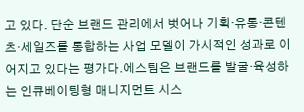고 있다. 단순 브랜드 관리에서 벗어나 기획·유통·콘텐츠·세일즈를 통합하는 사업 모델이 가시적인 성과로 이어지고 있다는 평가다.에스팀은 브랜드를 발굴·육성하는 인큐베이팅형 매니지먼트 시스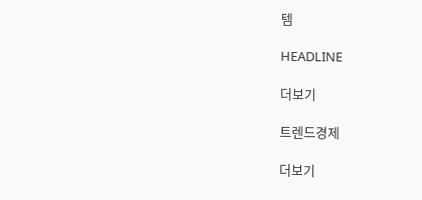템

HEADLINE

더보기

트렌드경제

더보기